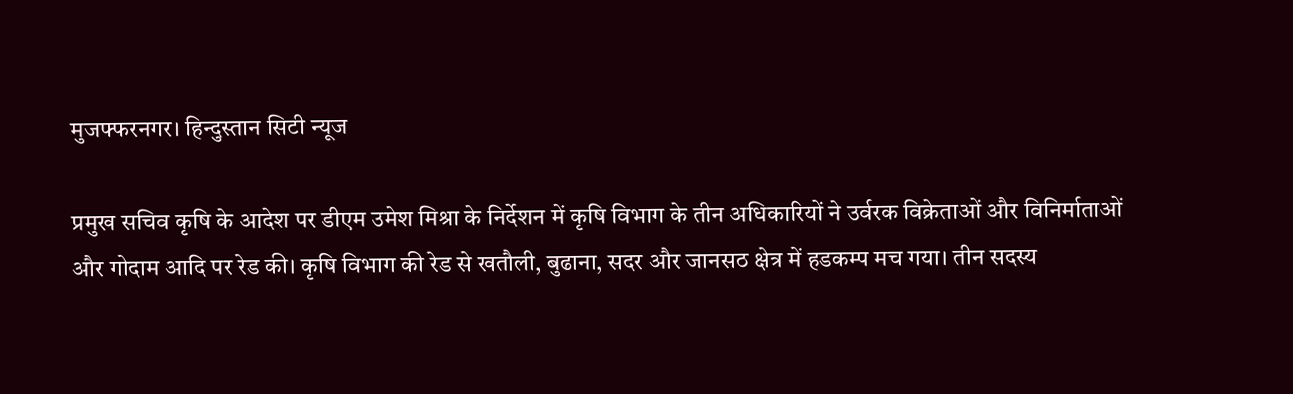मुजफ्फरनगर। हिन्दुस्तान सिटी न्यूज

प्रमुख सचिव कृषि के आदेश पर डीएम उमेश मिश्रा के निर्देशन में कृषि विभाग के तीन अधिकारियों ने उर्वरक विक्रेताओं और विनिर्माताओं और गोदाम आदि पर रेड की। कृषि विभाग की रेड से खतौली, बुढाना, सदर और जानसठ क्षेत्र में हडकम्प मच गया। तीन सदस्य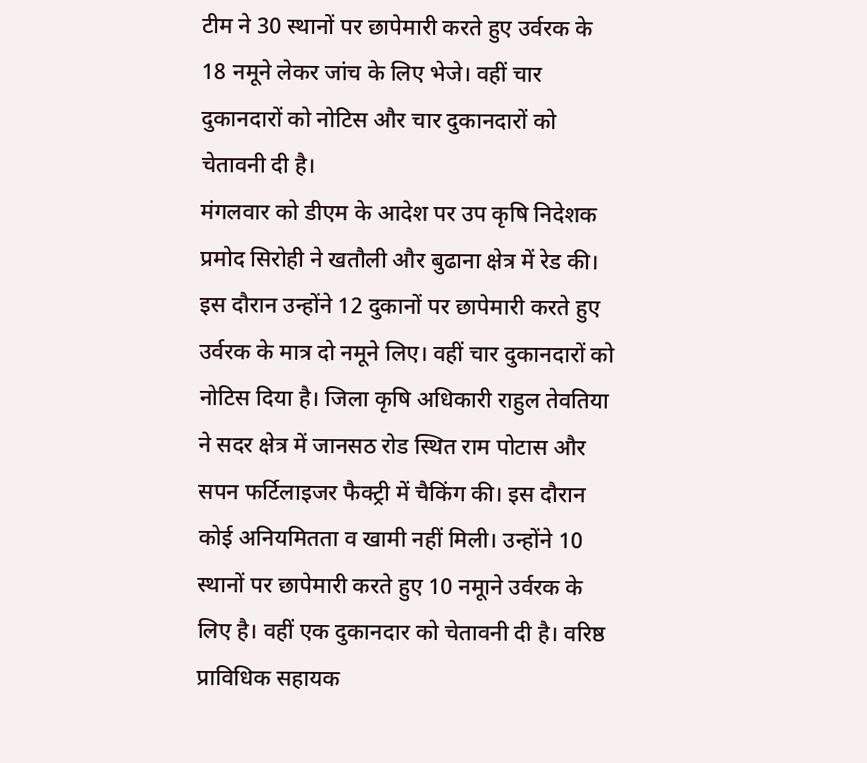टीम ने 30 स्थानों पर छापेमारी करते हुए उर्वरक के 18 नमूने लेकर जांच के लिए भेजे। वहीं चार दुकानदारों को नोटिस और चार दुकानदारों को चेतावनी दी है।
मंगलवार को डीएम के आदेश पर उप कृषि निदेशक प्रमोद सिरोही ने खतौली और बुढाना क्षेत्र में रेड की। इस दौरान उन्होंने 12 दुकानों पर छापेमारी करते हुए उर्वरक के मात्र दो नमूने लिए। वहीं चार दुकानदारों को नोटिस दिया है। जिला कृषि अधिकारी राहुल तेवतिया ने सदर क्षेत्र में जानसठ रोड स्थित राम पोटास और सपन फर्टिलाइजर फैक्ट्री में चैकिंग की। इस दौरान कोई अनियमितता व खामी नहीं मिली। उन्होंने 10 स्थानों पर छापेमारी करते हुए 10 नमूाने उर्वरक के लिए है। वहीं एक दुकानदार को चेतावनी दी है। वरिष्ठ प्राविधिक सहायक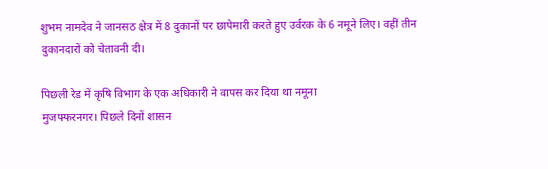शुभम नामदेव ने जानसठ क्षेत्र में 8 दुकानों पर छापेमारी करते हुए उर्वरक के 6 नमूने लिए। वहीं तीन दुकानदारों को चेतावनी दी।

पिछली रेड में कृषि विभाग के एक अधिकारी ने वापस कर दिया था नमूना
मुजफ्फरनगर। पिछले दिनों शासन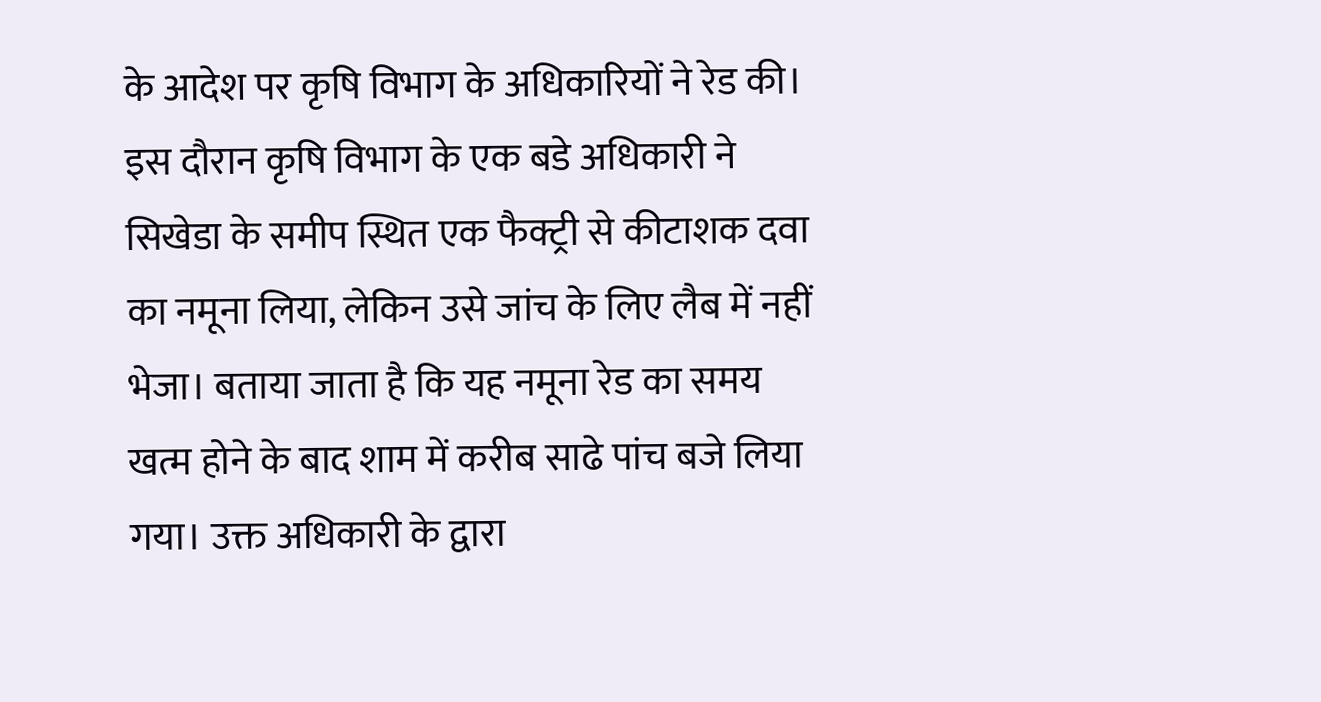के आदेश पर कृषि विभाग के अधिकारियों ने रेड की। इस दौरान कृषि विभाग के एक बडे अधिकारी ने सिखेडा के समीप स्थित एक फैक्ट्री से कीटाशक दवा का नमूना लिया, लेकिन उसे जांच के लिए लैब में नहीं भेजा। बताया जाता है कि यह नमूना रेड का समय खत्म होने के बाद शाम में करीब साढे पांच बजे लिया गया। उक्त अधिकारी के द्वारा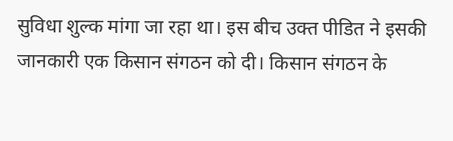सुविधा शुल्क मांगा जा रहा था। इस बीच उक्त पीडित ने इसकी जानकारी एक किसान संगठन को दी। किसान संगठन के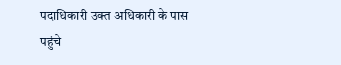पदाधिकारी उक्त अधिकारी के पास पहुंचे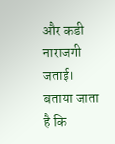और कडी नाराजगी जताई। बताया जाता है कि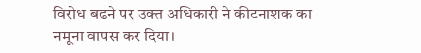विरोध बढने पर उक्त अधिकारी ने कीटनाशक का नमूना वापस कर दिया।